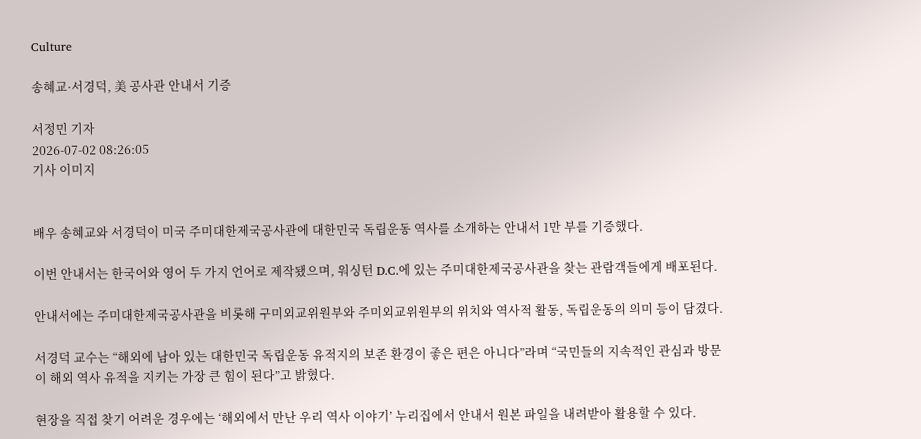Culture

송혜교·서경덕, 美 공사관 안내서 기증

서정민 기자
2026-07-02 08:26:05
기사 이미지


배우 송혜교와 서경덕이 미국 주미대한제국공사관에 대한민국 독립운동 역사를 소개하는 안내서 1만 부를 기증했다.

이번 안내서는 한국어와 영어 두 가지 언어로 제작됐으며, 워싱턴 D.C.에 있는 주미대한제국공사관을 찾는 관람객들에게 배포된다.

안내서에는 주미대한제국공사관을 비롯해 구미외교위원부와 주미외교위원부의 위치와 역사적 활동, 독립운동의 의미 등이 담겼다.

서경덕 교수는 “해외에 남아 있는 대한민국 독립운동 유적지의 보존 환경이 좋은 편은 아니다”라며 “국민들의 지속적인 관심과 방문이 해외 역사 유적을 지키는 가장 큰 힘이 된다”고 밝혔다.

현장을 직접 찾기 어려운 경우에는 ‘해외에서 만난 우리 역사 이야기’ 누리집에서 안내서 원본 파일을 내려받아 활용할 수 있다.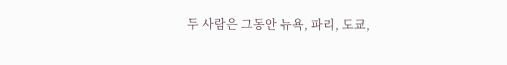두 사람은 그동안 뉴욕, 파리, 도쿄,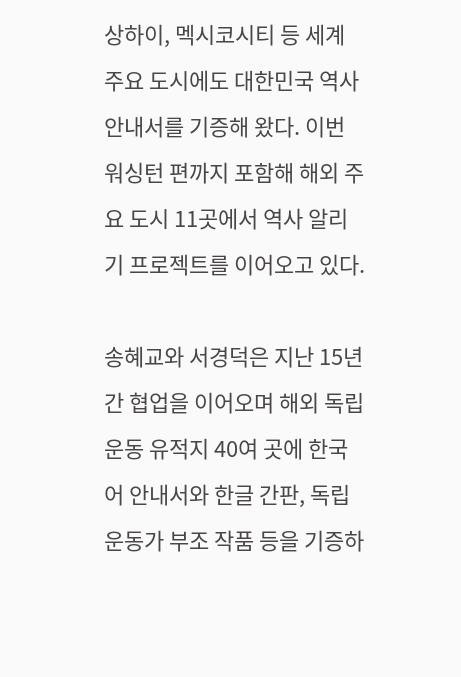상하이, 멕시코시티 등 세계 주요 도시에도 대한민국 역사 안내서를 기증해 왔다. 이번 워싱턴 편까지 포함해 해외 주요 도시 11곳에서 역사 알리기 프로젝트를 이어오고 있다.

송혜교와 서경덕은 지난 15년간 협업을 이어오며 해외 독립운동 유적지 40여 곳에 한국어 안내서와 한글 간판, 독립운동가 부조 작품 등을 기증하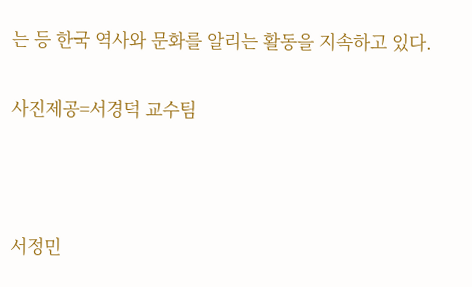는 등 한국 역사와 문화를 알리는 활동을 지속하고 있다.

사진제공=서경덕 교수팀



서정민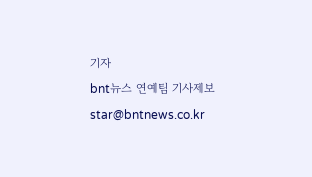기자
bnt뉴스 연예팀 기사제보 star@bntnews.co.kr